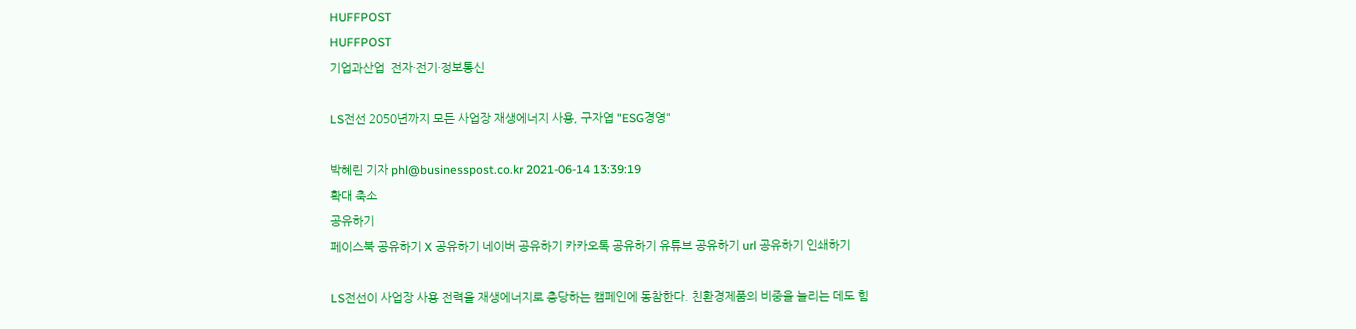HUFFPOST
HUFFPOST
기업과산업  전자·전기·정보통신

LS전선 2050년까지 모든 사업장 재생에너지 사용, 구자엽 "ESG경영"

박혜린 기자 phl@businesspost.co.kr 2021-06-14 13:39:19
확대 축소
공유하기
페이스북 공유하기 X 공유하기 네이버 공유하기 카카오톡 공유하기 유튜브 공유하기 url 공유하기 인쇄하기

LS전선이 사업장 사용 전력을 재생에너지로 충당하는 캠페인에 동참한다. 친환경제품의 비중을 늘리는 데도 힘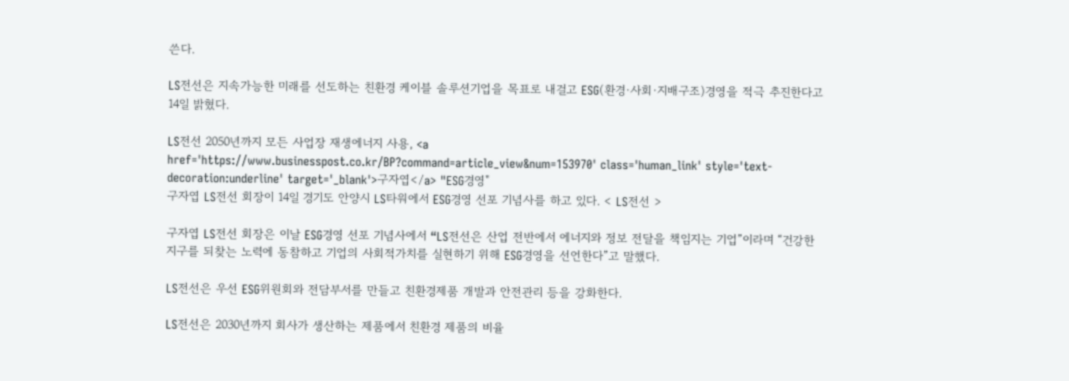쓴다.

LS전선은 지속가능한 미래를 선도하는 친환경 케이블 솔루션기업을 목표로 내걸고 ESG(환경·사회·지배구조)경영을 적극 추진한다고 14일 밝혔다.

LS전선 2050년까지 모든 사업장 재생에너지 사용, <a href='https://www.businesspost.co.kr/BP?command=article_view&num=153970' class='human_link' style='text-decoration:underline' target='_blank'>구자엽</a> "ESG경영"
구자엽 LS전선 회장이 14일 경기도 안양시 LS타워에서 ESG경영 선포 기념사를 하고 있다. < LS전선 >

구자엽 LS전선 회장은 이날 ESG경영 선포 기념사에서 “LS전선은 산업 전반에서 에너지와 정보 전달을 책임지는 기업”이라며 “건강한 지구를 되찾는 노력에 동참하고 기업의 사회적가치를 실현하기 위해 ESG경영을 선언한다”고 말했다.

LS전선은 우선 ESG위원회와 전담부서를 만들고 친환경제품 개발과 안전관리 등을 강화한다.

LS전선은 2030년까지 회사가 생산하는 제품에서 친환경 제품의 비율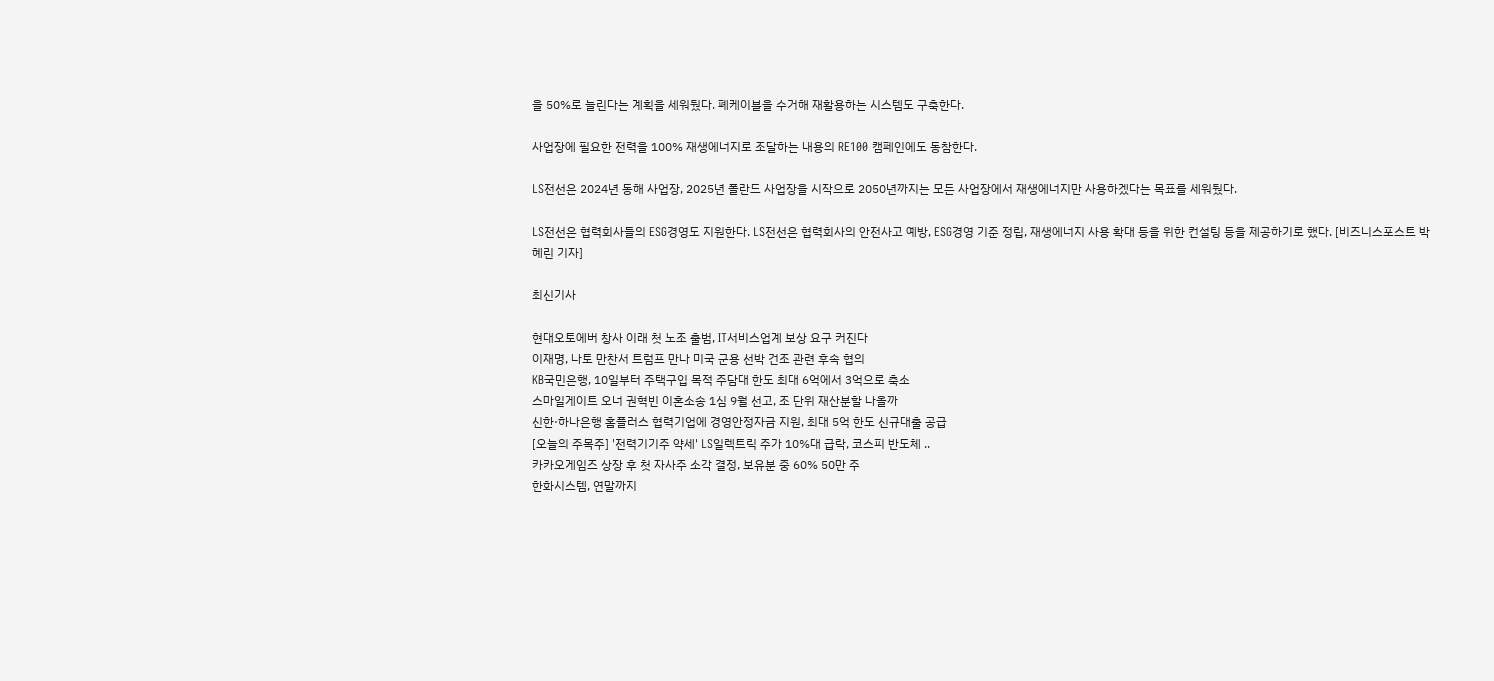을 50%로 늘린다는 계획을 세워뒀다. 폐케이블을 수거해 재활용하는 시스템도 구축한다.

사업장에 필요한 전력을 100% 재생에너지로 조달하는 내용의 RE100 캠페인에도 동참한다.

LS전선은 2024년 동해 사업장, 2025년 폴란드 사업장을 시작으로 2050년까지는 모든 사업장에서 재생에너지만 사용하겠다는 목표를 세워뒀다.

LS전선은 협력회사들의 ESG경영도 지원한다. LS전선은 협력회사의 안전사고 예방, ESG경영 기준 정립, 재생에너지 사용 확대 등을 위한 컨설팅 등을 제공하기로 했다. [비즈니스포스트 박혜린 기자]

최신기사

현대오토에버 창사 이래 첫 노조 출범, IT서비스업계 보상 요구 커진다
이재명, 나토 만찬서 트럼프 만나 미국 군용 선박 건조 관련 후속 협의
KB국민은행, 10일부터 주택구입 목적 주담대 한도 최대 6억에서 3억으로 축소
스마일게이트 오너 권혁빈 이혼소송 1심 9월 선고, 조 단위 재산분할 나올까
신한·하나은행 홈플러스 협력기업에 경영안정자금 지원, 최대 5억 한도 신규대출 공급
[오늘의 주목주] '전력기기주 약세' LS일렉트릭 주가 10%대 급락, 코스피 반도체 ..
카카오게임즈 상장 후 첫 자사주 소각 결정, 보유분 중 60% 50만 주
한화시스템, 연말까지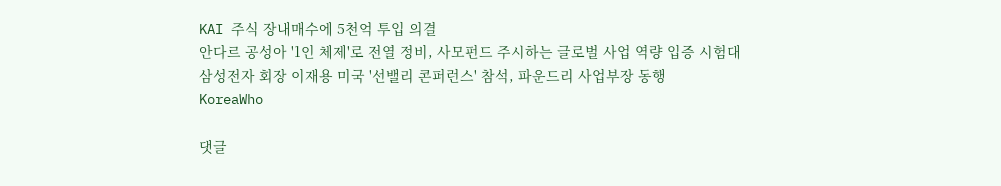KAI 주식 장내매수에 5천억 투입 의결
안다르 공성아 '1인 체제'로 전열 정비, 사모펀드 주시하는 글로벌 사업 역량 입증 시험대
삼성전자 회장 이재용 미국 '선밸리 콘퍼런스' 참석, 파운드리 사업부장 동행
KoreaWho

댓글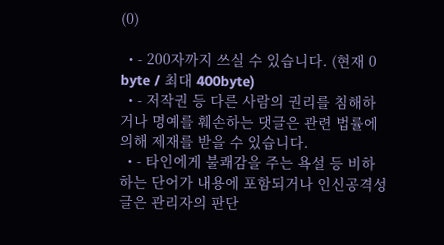(0)

  • - 200자까지 쓰실 수 있습니다. (현재 0 byte / 최대 400byte)
  • - 저작권 등 다른 사람의 권리를 침해하거나 명예를 훼손하는 댓글은 관련 법률에 의해 제재를 받을 수 있습니다.
  • - 타인에게 불쾌감을 주는 욕설 등 비하하는 단어가 내용에 포함되거나 인신공격성 글은 관리자의 판단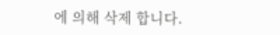에 의해 삭제 합니다.